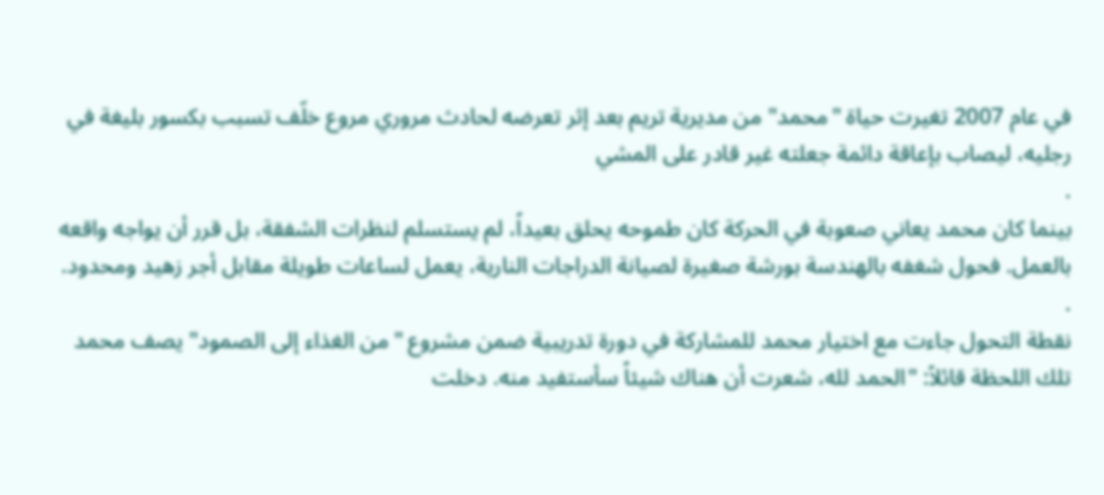في عام 2007 تغيرت حياة "محمد" من مديرية تريم بعد إثر تعرضه لحادث مروري مروع خلّف تسبب بكسور بليغة في رجليه، ليصاب بإعاقة دائمة جعلته غير قادر على المشي
.
بينما كان محمد يعاني صعوبة في الحركة كان طموحه يحلق بعيداً، لم يستسلم لنظرات الشفقة، بل قرر أن يواجه واقعه بالعمل. فحول شغفه بالهندسة بورشة صغيرة لصيانة الدراجات النارية، يعمل لساعات طويلة مقابل أجر زهيد ومحدود.
.
نقطة التحول جاءت مع اختيار محمد للمشاركة في دورة تدريبية ضمن مشروع "من الغذاء إلى الصمود" يصف محمد تلك اللحظة قائلاً: "الحمد لله، شعرت أن هناك شيئاً سأستفيد منه. دخلت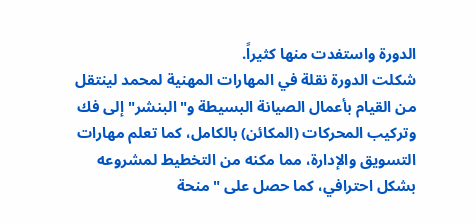الدورة واستفدت منها كثيراً.
شكلت الدورة نقلة في المهارات المهنية لمحمد لينتقل من القيام بأعمال الصيانة البسيطة و"البنشر" إلى فك وتركيب المحركات (المكائن) بالكامل، كما تعلم مهارات التسويق والإدارة، مما مكنه من التخطيط لمشروعه بشكل احترافي، كما حصل على "منحة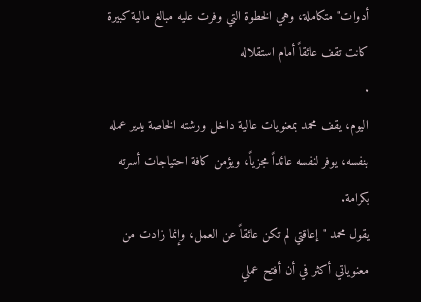أدوات" متكاملة، وهي الخطوة التي وفرت عليه مبالغ مالية كبيرة كانت تقف عائقاً أمام استقلاله
.
اليوم، يقف محمد بمعنويات عالية داخل ورشته الخاصة يدير عمله بنفسه، يوفر لنفسه عائداً مجزياً، ويؤمن كافة احتياجات أسرته بكرامة.
يقول محمد "إعاقتي لم تكن عائقاً عن العمل، وإنما زادت من معنوياتي أكثر في أن أفتح عملي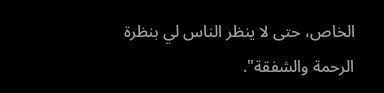الخاص، حتى لا ينظر الناس لي بنظرة الرحمة والشفقة".